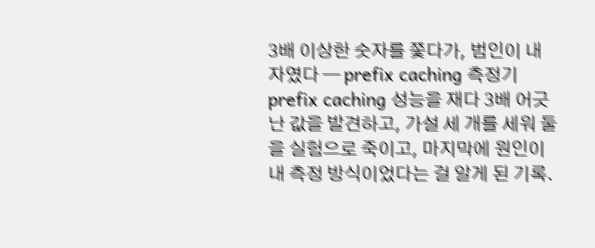3배 이상한 숫자를 쫓다가, 범인이 내 자였다 — prefix caching 측정기
prefix caching 성능을 재다 3배 어긋난 값을 발견하고, 가설 세 개를 세워 둘을 실험으로 죽이고, 마지막에 원인이 내 측정 방식이었다는 걸 알게 된 기록.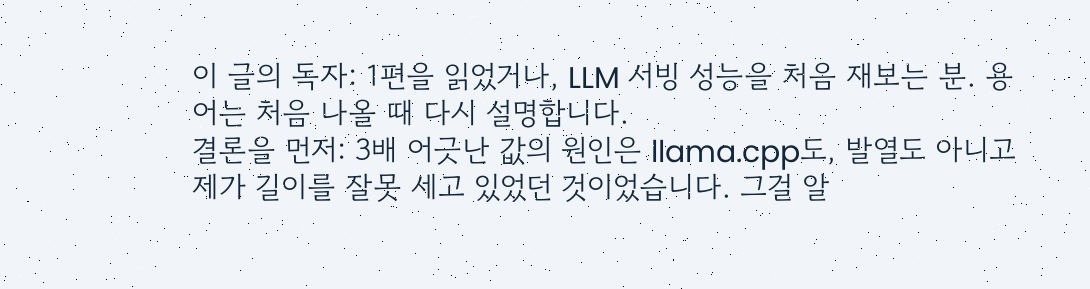이 글의 독자: 1편을 읽었거나, LLM 서빙 성능을 처음 재보는 분. 용어는 처음 나올 때 다시 설명합니다.
결론을 먼저: 3배 어긋난 값의 원인은 llama.cpp도, 발열도 아니고 제가 길이를 잘못 세고 있었던 것이었습니다. 그걸 알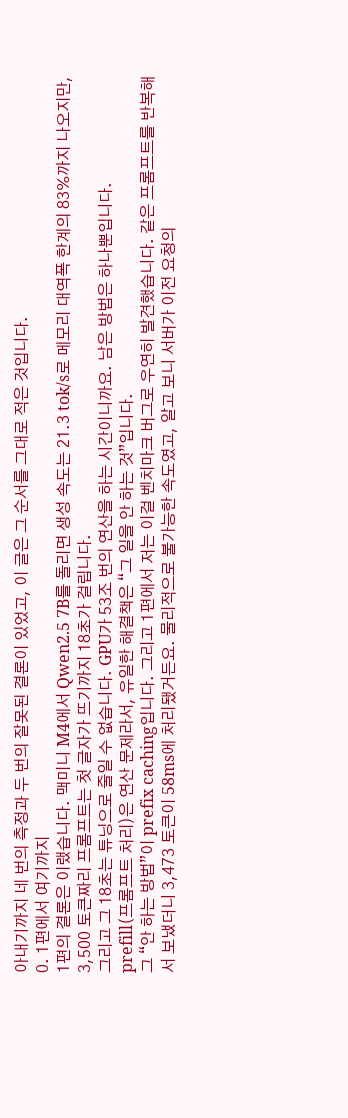아내기까지 네 번의 측정과 두 번의 잘못된 결론이 있었고, 이 글은 그 순서를 그대로 적은 것입니다.
0. 1편에서 여기까지
1편의 결론은 이랬습니다. 맥미니 M4에서 Qwen2.5 7B를 돌리면 생성 속도는 21.3 tok/s로 메모리 대역폭 한계의 83%까지 나오지만, 3,500 토큰짜리 프롬프트는 첫 글자가 뜨기까지 18초가 걸립니다.
그리고 그 18초는 튜닝으로 줄일 수 없습니다. GPU가 53조 번의 연산을 하는 시간이니까요. 남은 방법은 하나뿐입니다.
prefill(프롬프트 처리)은 연산 문제라서, 유일한 해결책은 “그 일을 안 하는 것”입니다.
그 “안 하는 방법”이 prefix caching입니다. 그리고 1편에서 저는 이걸 벤치마크 버그로 우연히 발견했습니다. 같은 프롬프트를 반복해서 보냈더니 3,473 토큰이 58ms에 처리됐거든요. 물리적으로 불가능한 속도였고, 알고 보니 서버가 이전 요청의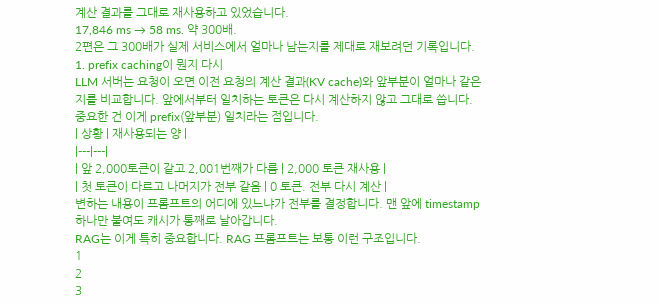계산 결과를 그대로 재사용하고 있었습니다.
17,846 ms → 58 ms. 약 300배.
2편은 그 300배가 실제 서비스에서 얼마나 남는지를 제대로 재보려던 기록입니다.
1. prefix caching이 뭔지 다시
LLM 서버는 요청이 오면 이전 요청의 계산 결과(KV cache)와 앞부분이 얼마나 같은지를 비교합니다. 앞에서부터 일치하는 토큰은 다시 계산하지 않고 그대로 씁니다.
중요한 건 이게 prefix(앞부분) 일치라는 점입니다.
| 상황 | 재사용되는 양 |
|---|---|
| 앞 2,000토큰이 같고 2,001번째가 다름 | 2,000 토큰 재사용 |
| 첫 토큰이 다르고 나머지가 전부 같음 | 0 토큰. 전부 다시 계산 |
변하는 내용이 프롬프트의 어디에 있느냐가 전부를 결정합니다. 맨 앞에 timestamp 하나만 붙여도 캐시가 통째로 날아갑니다.
RAG는 이게 특히 중요합니다. RAG 프롬프트는 보통 이런 구조입니다.
1
2
3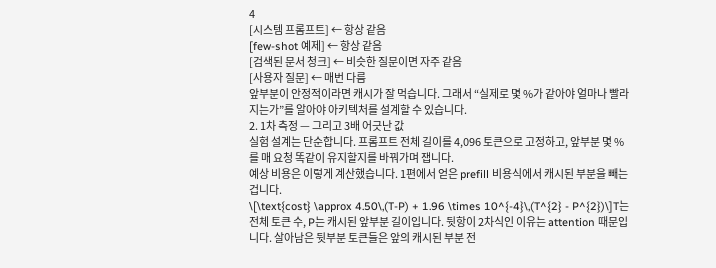4
[시스템 프롬프트] ← 항상 같음
[few-shot 예제] ← 항상 같음
[검색된 문서 청크] ← 비슷한 질문이면 자주 같음
[사용자 질문] ← 매번 다름
앞부분이 안정적이라면 캐시가 잘 먹습니다. 그래서 “실제로 몇 %가 같아야 얼마나 빨라지는가”를 알아야 아키텍처를 설계할 수 있습니다.
2. 1차 측정 — 그리고 3배 어긋난 값
실험 설계는 단순합니다. 프롬프트 전체 길이를 4,096 토큰으로 고정하고, 앞부분 몇 %를 매 요청 똑같이 유지할지를 바꿔가며 잽니다.
예상 비용은 이렇게 계산했습니다. 1편에서 얻은 prefill 비용식에서 캐시된 부분을 빼는 겁니다.
\[\text{cost} \approx 4.50\,(T-P) + 1.96 \times 10^{-4}\,(T^{2} - P^{2})\]T는 전체 토큰 수, P는 캐시된 앞부분 길이입니다. 뒷항이 2차식인 이유는 attention 때문입니다. 살아남은 뒷부분 토큰들은 앞의 캐시된 부분 전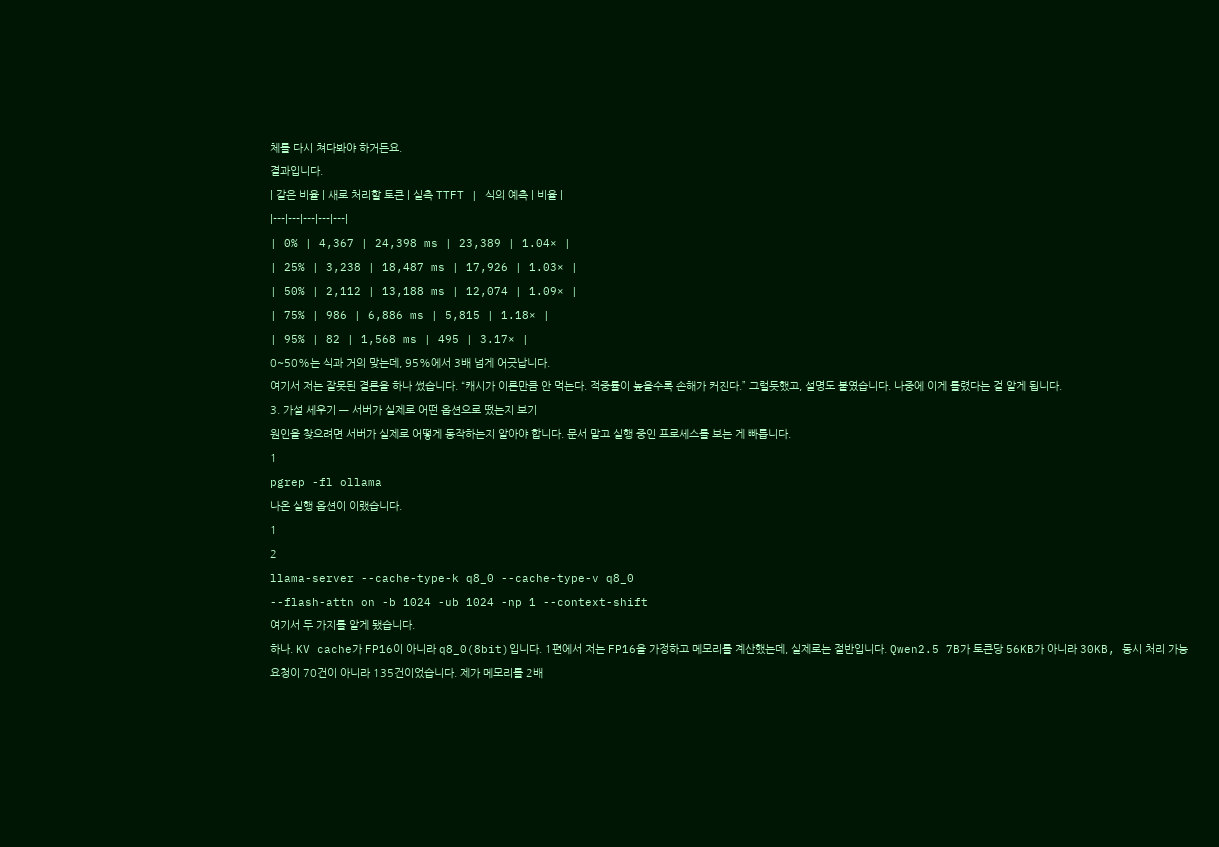체를 다시 쳐다봐야 하거든요.
결과입니다.
| 같은 비율 | 새로 처리할 토큰 | 실측 TTFT | 식의 예측 | 비율 |
|---|---|---|---|---|
| 0% | 4,367 | 24,398 ms | 23,389 | 1.04× |
| 25% | 3,238 | 18,487 ms | 17,926 | 1.03× |
| 50% | 2,112 | 13,188 ms | 12,074 | 1.09× |
| 75% | 986 | 6,886 ms | 5,815 | 1.18× |
| 95% | 82 | 1,568 ms | 495 | 3.17× |
0~50%는 식과 거의 맞는데, 95%에서 3배 넘게 어긋납니다.
여기서 저는 잘못된 결론을 하나 썼습니다. “캐시가 이론만큼 안 먹는다. 적중률이 높을수록 손해가 커진다.” 그럴듯했고, 설명도 붙였습니다. 나중에 이게 틀렸다는 걸 알게 됩니다.
3. 가설 세우기 — 서버가 실제로 어떤 옵션으로 떴는지 보기
원인을 찾으려면 서버가 실제로 어떻게 동작하는지 알아야 합니다. 문서 말고 실행 중인 프로세스를 보는 게 빠릅니다.
1
pgrep -fl ollama
나온 실행 옵션이 이랬습니다.
1
2
llama-server --cache-type-k q8_0 --cache-type-v q8_0
--flash-attn on -b 1024 -ub 1024 -np 1 --context-shift
여기서 두 가지를 알게 됐습니다.
하나. KV cache가 FP16이 아니라 q8_0(8bit)입니다. 1편에서 저는 FP16을 가정하고 메모리를 계산했는데, 실제로는 절반입니다. Qwen2.5 7B가 토큰당 56KB가 아니라 30KB, 동시 처리 가능 요청이 70건이 아니라 135건이었습니다. 제가 메모리를 2배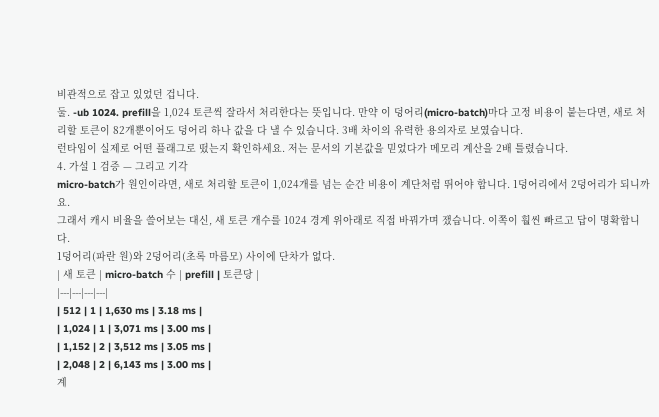비관적으로 잡고 있었던 겁니다.
둘. -ub 1024. prefill을 1,024 토큰씩 잘라서 처리한다는 뜻입니다. 만약 이 덩어리(micro-batch)마다 고정 비용이 붙는다면, 새로 처리할 토큰이 82개뿐이어도 덩어리 하나 값을 다 낼 수 있습니다. 3배 차이의 유력한 용의자로 보였습니다.
런타임이 실제로 어떤 플래그로 떴는지 확인하세요. 저는 문서의 기본값을 믿었다가 메모리 계산을 2배 틀렸습니다.
4. 가설 1 검증 — 그리고 기각
micro-batch가 원인이라면, 새로 처리할 토큰이 1,024개를 넘는 순간 비용이 계단처럼 뛰어야 합니다. 1덩어리에서 2덩어리가 되니까요.
그래서 캐시 비율을 쓸어보는 대신, 새 토큰 개수를 1024 경계 위아래로 직접 바꿔가며 쟀습니다. 이쪽이 훨씬 빠르고 답이 명확합니다.
1덩어리(파란 원)와 2덩어리(초록 마름모) 사이에 단차가 없다.
| 새 토큰 | micro-batch 수 | prefill | 토큰당 |
|---|---|---|---|
| 512 | 1 | 1,630 ms | 3.18 ms |
| 1,024 | 1 | 3,071 ms | 3.00 ms |
| 1,152 | 2 | 3,512 ms | 3.05 ms |
| 2,048 | 2 | 6,143 ms | 3.00 ms |
계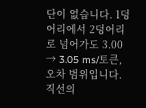단이 없습니다. 1덩어리에서 2덩어리로 넘어가도 3.00 → 3.05 ms/토큰, 오차 범위입니다. 직선의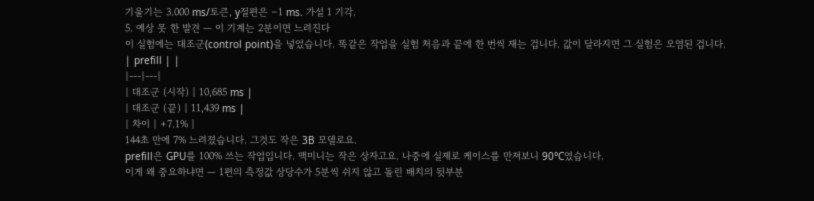기울기는 3.000 ms/토큰, y절편은 −1 ms. 가설 1 기각.
5. 예상 못 한 발견 — 이 기계는 2분이면 느려진다
이 실험에는 대조군(control point)을 넣었습니다. 똑같은 작업을 실험 처음과 끝에 한 번씩 재는 겁니다. 값이 달라지면 그 실험은 오염된 겁니다.
| prefill | |
|---|---|
| 대조군 (시작) | 10,685 ms |
| 대조군 (끝) | 11,439 ms |
| 차이 | +7.1% |
144초 만에 7% 느려졌습니다. 그것도 작은 3B 모델로요.
prefill은 GPU를 100% 쓰는 작업입니다. 맥미니는 작은 상자고요. 나중에 실제로 케이스를 만져보니 90°C였습니다.
이게 왜 중요하냐면 — 1편의 측정값 상당수가 5분씩 쉬지 않고 돌린 배치의 뒷부분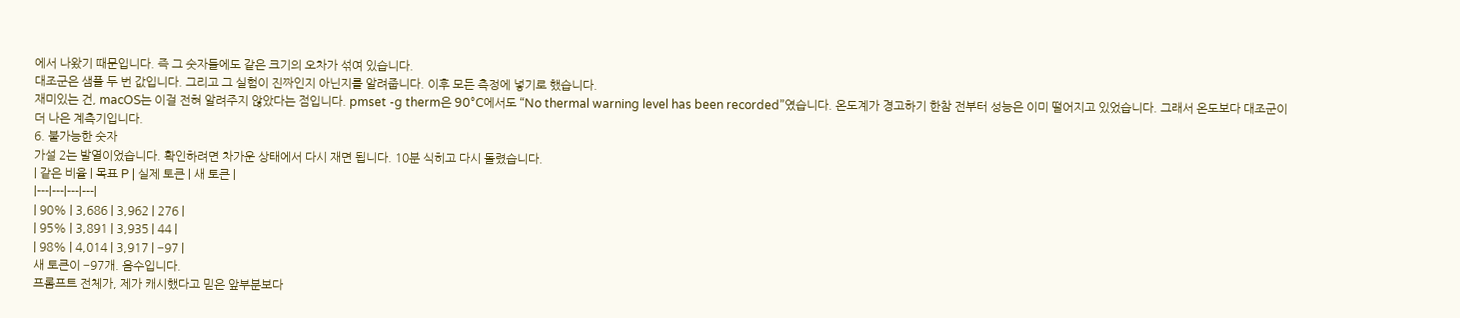에서 나왔기 때문입니다. 즉 그 숫자들에도 같은 크기의 오차가 섞여 있습니다.
대조군은 샘플 두 번 값입니다. 그리고 그 실험이 진짜인지 아닌지를 알려줍니다. 이후 모든 측정에 넣기로 했습니다.
재미있는 건, macOS는 이걸 전혀 알려주지 않았다는 점입니다. pmset -g therm은 90°C에서도 “No thermal warning level has been recorded”였습니다. 온도계가 경고하기 한참 전부터 성능은 이미 떨어지고 있었습니다. 그래서 온도보다 대조군이 더 나은 계측기입니다.
6. 불가능한 숫자
가설 2는 발열이었습니다. 확인하려면 차가운 상태에서 다시 재면 됩니다. 10분 식히고 다시 돌렸습니다.
| 같은 비율 | 목표 P | 실제 토큰 | 새 토큰 |
|---|---|---|---|
| 90% | 3,686 | 3,962 | 276 |
| 95% | 3,891 | 3,935 | 44 |
| 98% | 4,014 | 3,917 | −97 |
새 토큰이 −97개. 음수입니다.
프롬프트 전체가, 제가 캐시했다고 믿은 앞부분보다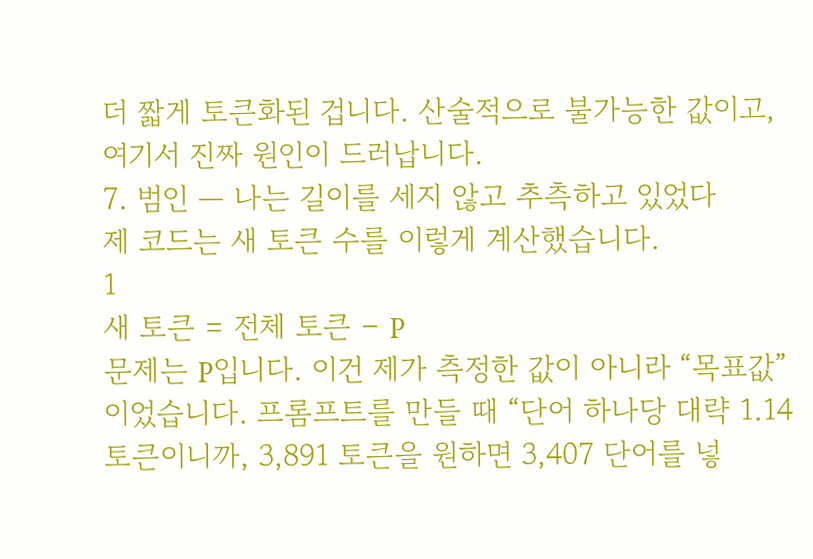더 짧게 토큰화된 겁니다. 산술적으로 불가능한 값이고, 여기서 진짜 원인이 드러납니다.
7. 범인 — 나는 길이를 세지 않고 추측하고 있었다
제 코드는 새 토큰 수를 이렇게 계산했습니다.
1
새 토큰 = 전체 토큰 − P
문제는 P입니다. 이건 제가 측정한 값이 아니라 “목표값”이었습니다. 프롬프트를 만들 때 “단어 하나당 대략 1.14 토큰이니까, 3,891 토큰을 원하면 3,407 단어를 넣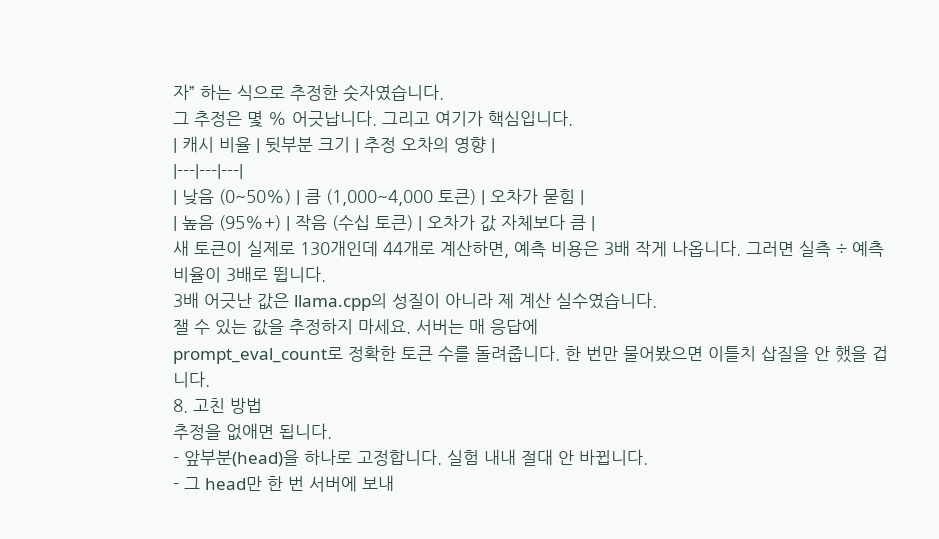자” 하는 식으로 추정한 숫자였습니다.
그 추정은 몇 % 어긋납니다. 그리고 여기가 핵심입니다.
| 캐시 비율 | 뒷부분 크기 | 추정 오차의 영향 |
|---|---|---|
| 낮음 (0~50%) | 큼 (1,000~4,000 토큰) | 오차가 묻힘 |
| 높음 (95%+) | 작음 (수십 토큰) | 오차가 값 자체보다 큼 |
새 토큰이 실제로 130개인데 44개로 계산하면, 예측 비용은 3배 작게 나옵니다. 그러면 실측 ÷ 예측 비율이 3배로 뜁니다.
3배 어긋난 값은 llama.cpp의 성질이 아니라 제 계산 실수였습니다.
잴 수 있는 값을 추정하지 마세요. 서버는 매 응답에
prompt_eval_count로 정확한 토큰 수를 돌려줍니다. 한 번만 물어봤으면 이틀치 삽질을 안 했을 겁니다.
8. 고친 방법
추정을 없애면 됩니다.
- 앞부분(head)을 하나로 고정합니다. 실험 내내 절대 안 바뀝니다.
- 그 head만 한 번 서버에 보내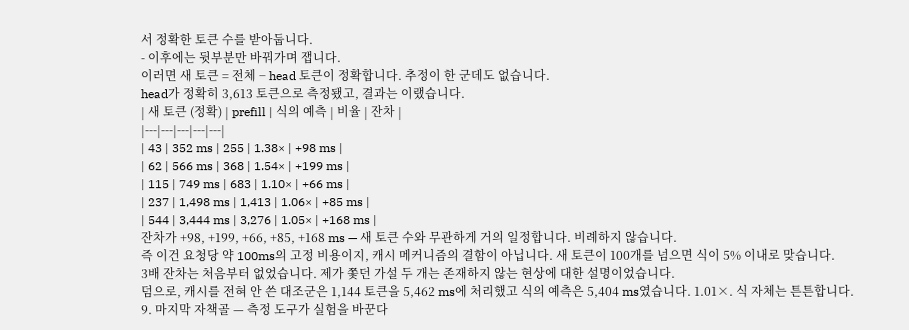서 정확한 토큰 수를 받아둡니다.
- 이후에는 뒷부분만 바꿔가며 잽니다.
이러면 새 토큰 = 전체 − head 토큰이 정확합니다. 추정이 한 군데도 없습니다.
head가 정확히 3,613 토큰으로 측정됐고, 결과는 이랬습니다.
| 새 토큰 (정확) | prefill | 식의 예측 | 비율 | 잔차 |
|---|---|---|---|---|
| 43 | 352 ms | 255 | 1.38× | +98 ms |
| 62 | 566 ms | 368 | 1.54× | +199 ms |
| 115 | 749 ms | 683 | 1.10× | +66 ms |
| 237 | 1,498 ms | 1,413 | 1.06× | +85 ms |
| 544 | 3,444 ms | 3,276 | 1.05× | +168 ms |
잔차가 +98, +199, +66, +85, +168 ms — 새 토큰 수와 무관하게 거의 일정합니다. 비례하지 않습니다.
즉 이건 요청당 약 100ms의 고정 비용이지, 캐시 메커니즘의 결함이 아닙니다. 새 토큰이 100개를 넘으면 식이 5% 이내로 맞습니다.
3배 잔차는 처음부터 없었습니다. 제가 쫓던 가설 두 개는 존재하지 않는 현상에 대한 설명이었습니다.
덤으로, 캐시를 전혀 안 쓴 대조군은 1,144 토큰을 5,462 ms에 처리했고 식의 예측은 5,404 ms였습니다. 1.01×. 식 자체는 튼튼합니다.
9. 마지막 자책골 — 측정 도구가 실험을 바꾼다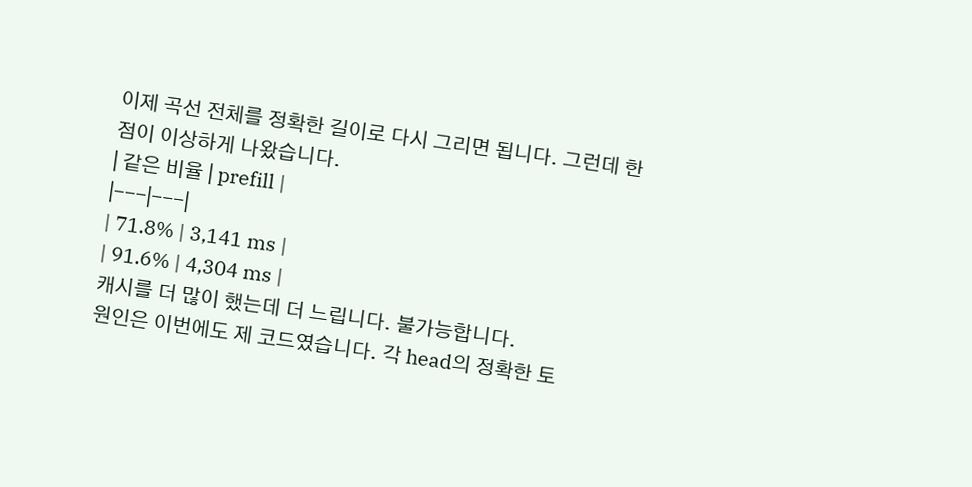이제 곡선 전체를 정확한 길이로 다시 그리면 됩니다. 그런데 한 점이 이상하게 나왔습니다.
| 같은 비율 | prefill |
|---|---|
| 71.8% | 3,141 ms |
| 91.6% | 4,304 ms |
캐시를 더 많이 했는데 더 느립니다. 불가능합니다.
원인은 이번에도 제 코드였습니다. 각 head의 정확한 토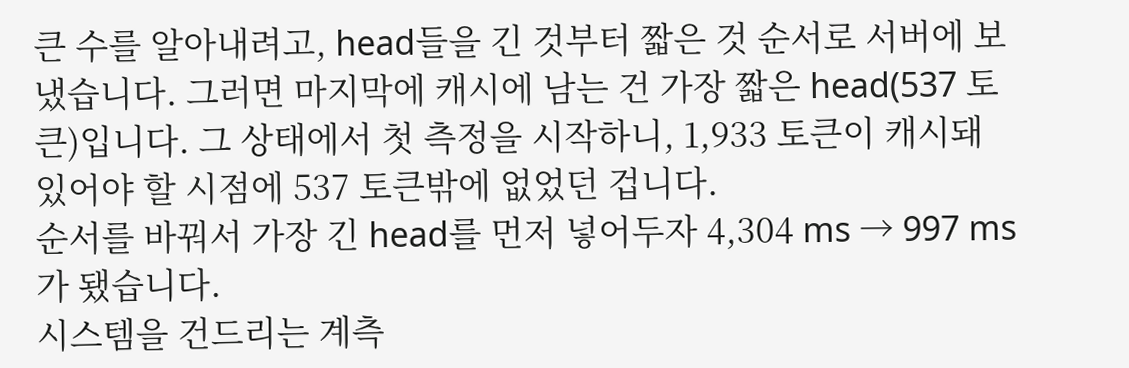큰 수를 알아내려고, head들을 긴 것부터 짧은 것 순서로 서버에 보냈습니다. 그러면 마지막에 캐시에 남는 건 가장 짧은 head(537 토큰)입니다. 그 상태에서 첫 측정을 시작하니, 1,933 토큰이 캐시돼 있어야 할 시점에 537 토큰밖에 없었던 겁니다.
순서를 바꿔서 가장 긴 head를 먼저 넣어두자 4,304 ms → 997 ms가 됐습니다.
시스템을 건드리는 계측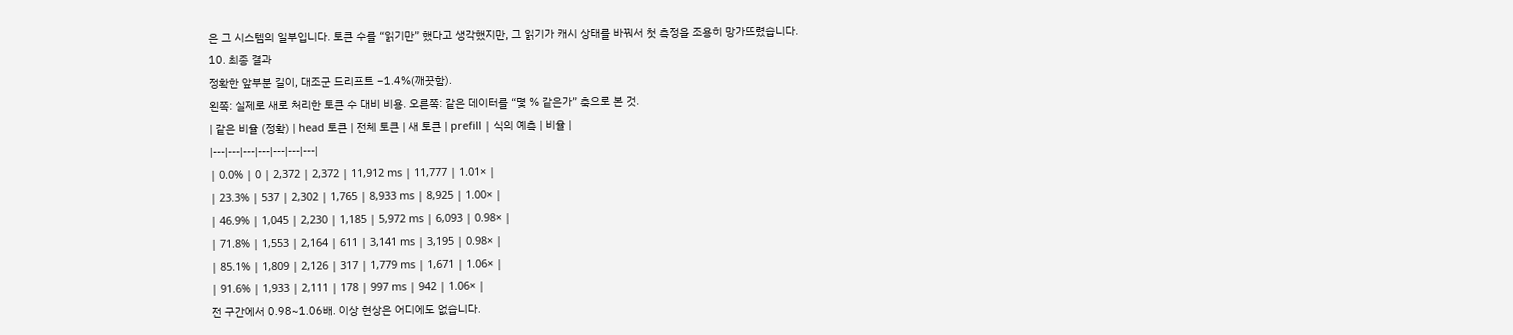은 그 시스템의 일부입니다. 토큰 수를 “읽기만” 했다고 생각했지만, 그 읽기가 캐시 상태를 바꿔서 첫 측정을 조용히 망가뜨렸습니다.
10. 최종 결과
정확한 앞부분 길이, 대조군 드리프트 −1.4%(깨끗함).
왼쪽: 실제로 새로 처리한 토큰 수 대비 비용. 오른쪽: 같은 데이터를 “몇 % 같은가” 축으로 본 것.
| 같은 비율 (정확) | head 토큰 | 전체 토큰 | 새 토큰 | prefill | 식의 예측 | 비율 |
|---|---|---|---|---|---|---|
| 0.0% | 0 | 2,372 | 2,372 | 11,912 ms | 11,777 | 1.01× |
| 23.3% | 537 | 2,302 | 1,765 | 8,933 ms | 8,925 | 1.00× |
| 46.9% | 1,045 | 2,230 | 1,185 | 5,972 ms | 6,093 | 0.98× |
| 71.8% | 1,553 | 2,164 | 611 | 3,141 ms | 3,195 | 0.98× |
| 85.1% | 1,809 | 2,126 | 317 | 1,779 ms | 1,671 | 1.06× |
| 91.6% | 1,933 | 2,111 | 178 | 997 ms | 942 | 1.06× |
전 구간에서 0.98~1.06배. 이상 현상은 어디에도 없습니다.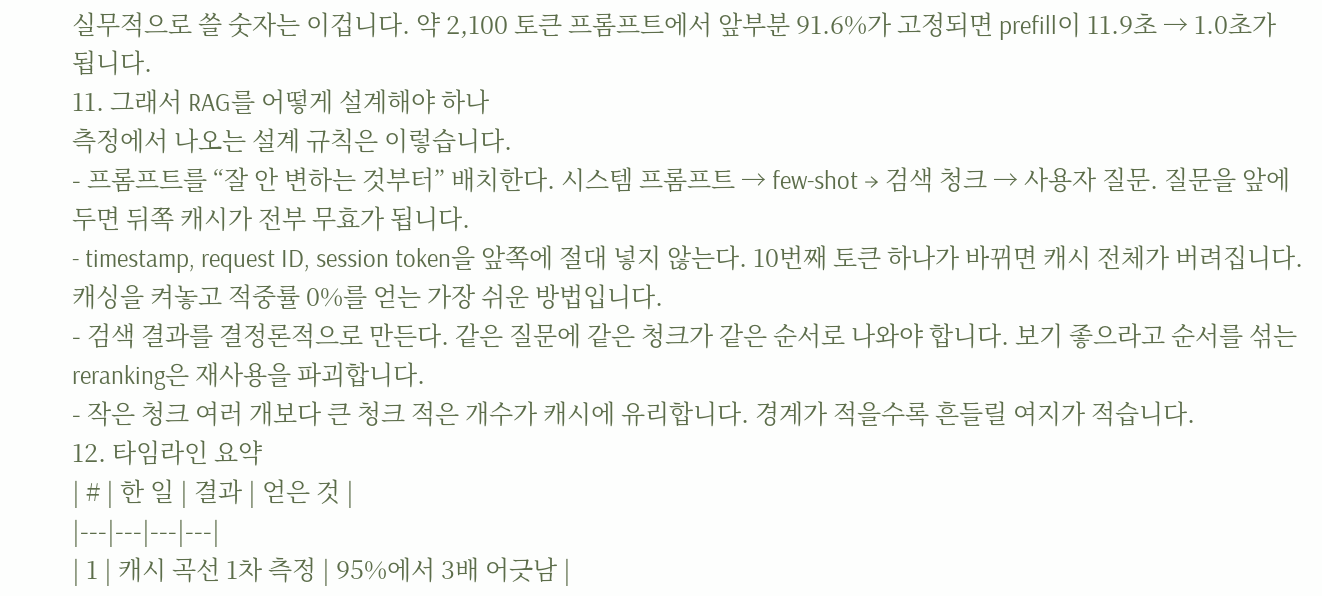실무적으로 쓸 숫자는 이겁니다. 약 2,100 토큰 프롬프트에서 앞부분 91.6%가 고정되면 prefill이 11.9초 → 1.0초가 됩니다.
11. 그래서 RAG를 어떻게 설계해야 하나
측정에서 나오는 설계 규칙은 이렇습니다.
- 프롬프트를 “잘 안 변하는 것부터” 배치한다. 시스템 프롬프트 → few-shot → 검색 청크 → 사용자 질문. 질문을 앞에 두면 뒤쪽 캐시가 전부 무효가 됩니다.
- timestamp, request ID, session token을 앞쪽에 절대 넣지 않는다. 10번째 토큰 하나가 바뀌면 캐시 전체가 버려집니다. 캐싱을 켜놓고 적중률 0%를 얻는 가장 쉬운 방법입니다.
- 검색 결과를 결정론적으로 만든다. 같은 질문에 같은 청크가 같은 순서로 나와야 합니다. 보기 좋으라고 순서를 섞는 reranking은 재사용을 파괴합니다.
- 작은 청크 여러 개보다 큰 청크 적은 개수가 캐시에 유리합니다. 경계가 적을수록 흔들릴 여지가 적습니다.
12. 타임라인 요약
| # | 한 일 | 결과 | 얻은 것 |
|---|---|---|---|
| 1 | 캐시 곡선 1차 측정 | 95%에서 3배 어긋남 |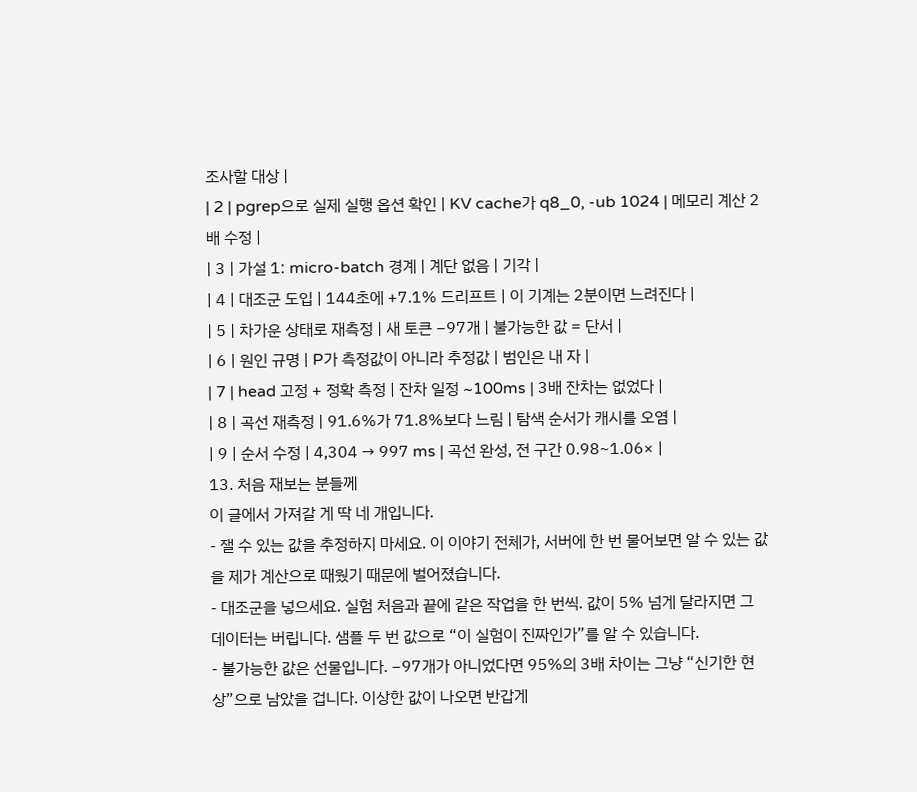조사할 대상 |
| 2 | pgrep으로 실제 실행 옵션 확인 | KV cache가 q8_0, -ub 1024 | 메모리 계산 2배 수정 |
| 3 | 가설 1: micro-batch 경계 | 계단 없음 | 기각 |
| 4 | 대조군 도입 | 144초에 +7.1% 드리프트 | 이 기계는 2분이면 느려진다 |
| 5 | 차가운 상태로 재측정 | 새 토큰 −97개 | 불가능한 값 = 단서 |
| 6 | 원인 규명 | P가 측정값이 아니라 추정값 | 범인은 내 자 |
| 7 | head 고정 + 정확 측정 | 잔차 일정 ~100ms | 3배 잔차는 없었다 |
| 8 | 곡선 재측정 | 91.6%가 71.8%보다 느림 | 탐색 순서가 캐시를 오염 |
| 9 | 순서 수정 | 4,304 → 997 ms | 곡선 완성, 전 구간 0.98~1.06× |
13. 처음 재보는 분들께
이 글에서 가져갈 게 딱 네 개입니다.
- 잴 수 있는 값을 추정하지 마세요. 이 이야기 전체가, 서버에 한 번 물어보면 알 수 있는 값을 제가 계산으로 때웠기 때문에 벌어졌습니다.
- 대조군을 넣으세요. 실험 처음과 끝에 같은 작업을 한 번씩. 값이 5% 넘게 달라지면 그 데이터는 버립니다. 샘플 두 번 값으로 “이 실험이 진짜인가”를 알 수 있습니다.
- 불가능한 값은 선물입니다. −97개가 아니었다면 95%의 3배 차이는 그냥 “신기한 현상”으로 남았을 겁니다. 이상한 값이 나오면 반갑게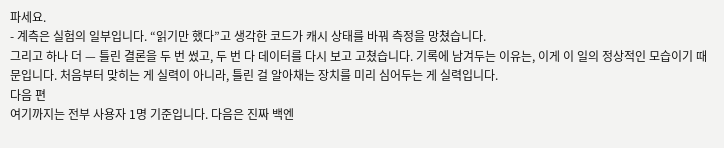파세요.
- 계측은 실험의 일부입니다. “읽기만 했다”고 생각한 코드가 캐시 상태를 바꿔 측정을 망쳤습니다.
그리고 하나 더 — 틀린 결론을 두 번 썼고, 두 번 다 데이터를 다시 보고 고쳤습니다. 기록에 남겨두는 이유는, 이게 이 일의 정상적인 모습이기 때문입니다. 처음부터 맞히는 게 실력이 아니라, 틀린 걸 알아채는 장치를 미리 심어두는 게 실력입니다.
다음 편
여기까지는 전부 사용자 1명 기준입니다. 다음은 진짜 백엔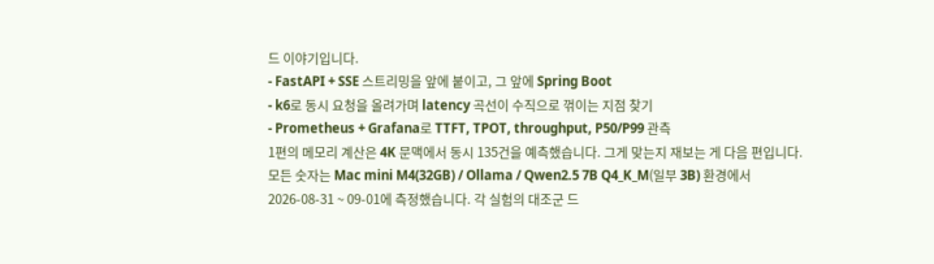드 이야기입니다.
- FastAPI + SSE 스트리밍을 앞에 붙이고, 그 앞에 Spring Boot
- k6로 동시 요청을 올려가며 latency 곡선이 수직으로 꺾이는 지점 찾기
- Prometheus + Grafana로 TTFT, TPOT, throughput, P50/P99 관측
1편의 메모리 계산은 4K 문맥에서 동시 135건을 예측했습니다. 그게 맞는지 재보는 게 다음 편입니다.
모든 숫자는 Mac mini M4(32GB) / Ollama / Qwen2.5 7B Q4_K_M(일부 3B) 환경에서 2026-08-31 ~ 09-01에 측정했습니다. 각 실험의 대조군 드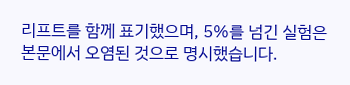리프트를 함께 표기했으며, 5%를 넘긴 실험은 본문에서 오염된 것으로 명시했습니다.